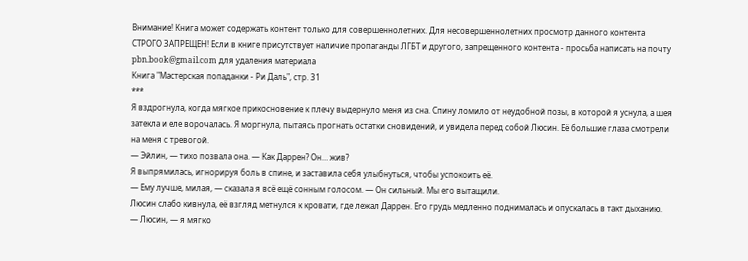Внимание! Книга может содержать контент только для совершеннолетних. Для несовершеннолетних просмотр данного контента СТРОГО ЗАПРЕЩЕН! Если в книге присутствует наличие пропаганды ЛГБТ и другого, запрещенного контента - просьба написать на почту pbn.book@gmail.com для удаления материала
Книга "Мастерская попаданки - Ри Даль", стр. 31
***
Я вздрогнула, когда мягкое прикосновение к плечу выдернуло меня из сна. Спину ломило от неудобной позы, в которой я уснула, а шея затекла и еле ворочалась. Я моргнула, пытаясь прогнать остатки сновидений, и увидела перед собой Люсин. Её большие глаза смотрели на меня с тревогой.
— Эйлин, — тихо позвала она. — Как Даррен? Он… жив?
Я выпрямилась, игнорируя боль в спине, и заставила себя улыбнуться, чтобы успокоить её.
— Ему лучше, милая, — сказала я всё ещё сонным голосом. — Он сильный. Мы его вытащили.
Люсин слабо кивнула, её взгляд метнулся к кровати, где лежал Даррен. Его грудь медленно поднималась и опускалась в такт дыханию.
— Люсин, — я мягко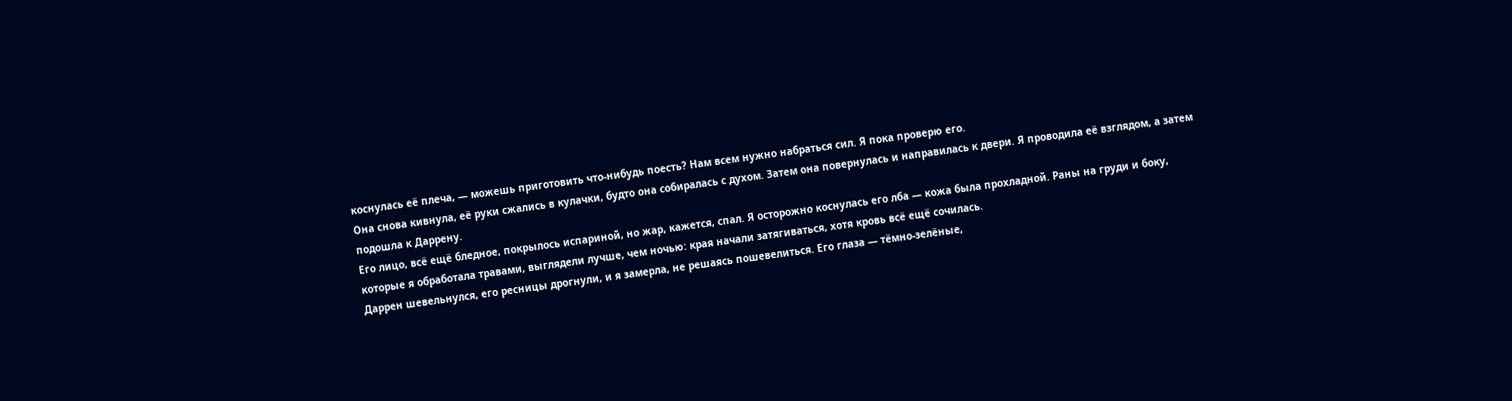коснулась её плеча, — можешь приготовить что-нибудь поесть? Нам всем нужно набраться сил. Я пока проверю его.
Она снова кивнула, её руки сжались в кулачки, будто она собиралась с духом. Затем она повернулась и направилась к двери. Я проводила её взглядом, а затем подошла к Даррену.
Его лицо, всё ещё бледное, покрылось испариной, но жар, кажется, спал. Я осторожно коснулась его лба — кожа была прохладной. Раны на груди и боку, которые я обработала травами, выглядели лучше, чем ночью: края начали затягиваться, хотя кровь всё ещё сочилась.
Даррен шевельнулся, его ресницы дрогнули, и я замерла, не решаясь пошевелиться. Его глаза — тёмно-зелёные,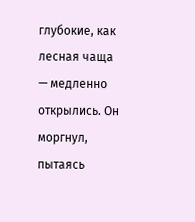глубокие, как лесная чаща — медленно открылись. Он моргнул, пытаясь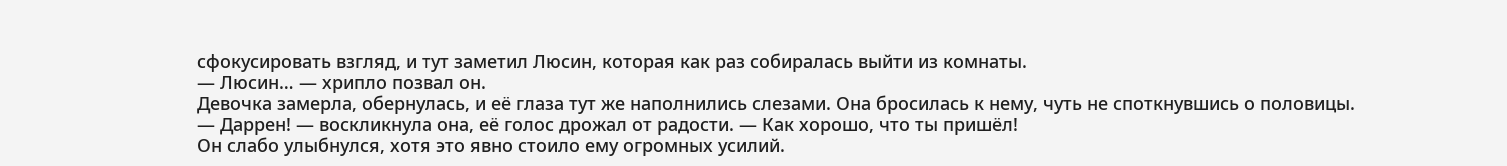сфокусировать взгляд, и тут заметил Люсин, которая как раз собиралась выйти из комнаты.
— Люсин… — хрипло позвал он.
Девочка замерла, обернулась, и её глаза тут же наполнились слезами. Она бросилась к нему, чуть не споткнувшись о половицы.
— Даррен! — воскликнула она, её голос дрожал от радости. — Как хорошо, что ты пришёл!
Он слабо улыбнулся, хотя это явно стоило ему огромных усилий.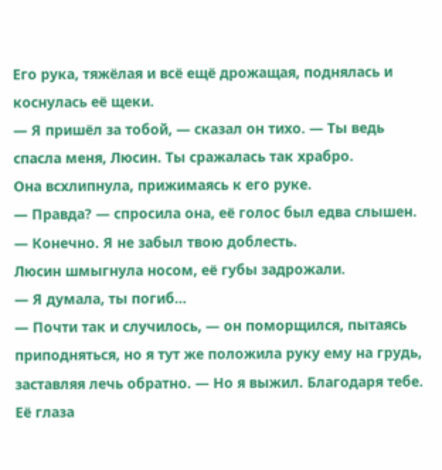Его рука, тяжёлая и всё ещё дрожащая, поднялась и коснулась её щеки.
— Я пришёл за тобой, — сказал он тихо. — Ты ведь спасла меня, Люсин. Ты сражалась так храбро.
Она всхлипнула, прижимаясь к его руке.
— Правда? — спросила она, её голос был едва слышен.
— Конечно. Я не забыл твою доблесть.
Люсин шмыгнула носом, её губы задрожали.
— Я думала, ты погиб…
— Почти так и случилось, — он поморщился, пытаясь приподняться, но я тут же положила руку ему на грудь, заставляя лечь обратно. — Но я выжил. Благодаря тебе.
Её глаза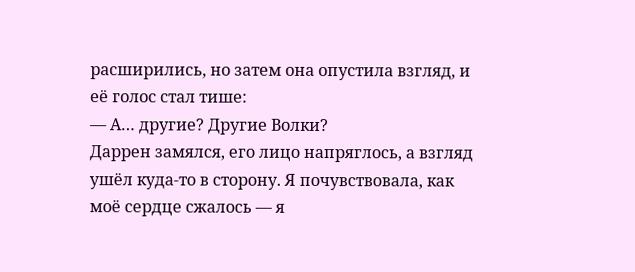расширились, но затем она опустила взгляд, и её голос стал тише:
— А… другие? Другие Волки?
Даррен замялся, его лицо напряглось, а взгляд ушёл куда-то в сторону. Я почувствовала, как моё сердце сжалось — я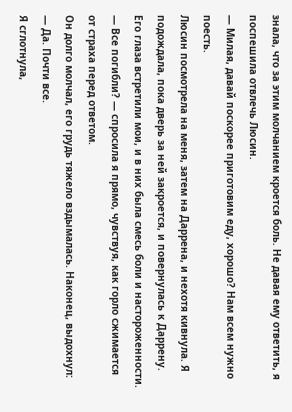знала, что за этим молчанием кроется боль. Не давая ему ответить, я поспешила отвлечь Люсин.
— Милая, давай поскорее приготовим еду, хорошо? Нам всем нужно поесть.
Люсин посмотрела на меня, затем на Даррена, и нехотя кивнула. Я подождала, пока дверь за ней закроется, и повернулась к Даррену. Его глаза встретили мои, и в них была смесь боли и настороженности.
— Все погибли? — спросила я прямо, чувствуя, как горло сжимается от страха перед ответом.
Он долго молчал, его грудь тяжело вздымалась. Наконец, выдохнул:
— Да. Почти все.
Я сглотнула,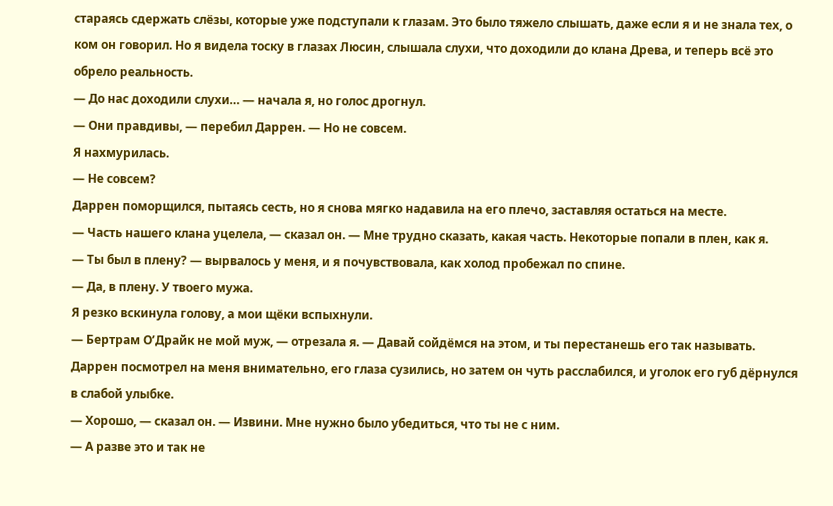стараясь сдержать слёзы, которые уже подступали к глазам. Это было тяжело слышать, даже если я и не знала тех, о ком он говорил. Но я видела тоску в глазах Люсин, слышала слухи, что доходили до клана Древа, и теперь всё это обрело реальность.
— До нас доходили слухи… — начала я, но голос дрогнул.
— Они правдивы, — перебил Даррен. — Но не совсем.
Я нахмурилась.
— Не совсем?
Даррен поморщился, пытаясь сесть, но я снова мягко надавила на его плечо, заставляя остаться на месте.
— Часть нашего клана уцелела, — сказал он. — Мне трудно сказать, какая часть. Некоторые попали в плен, как я.
— Ты был в плену? — вырвалось у меня, и я почувствовала, как холод пробежал по спине.
— Да, в плену. У твоего мужа.
Я резко вскинула голову, а мои щёки вспыхнули.
— Бертрам О’Драйк не мой муж, — отрезала я. — Давай сойдёмся на этом, и ты перестанешь его так называть.
Даррен посмотрел на меня внимательно, его глаза сузились, но затем он чуть расслабился, и уголок его губ дёрнулся в слабой улыбке.
— Хорошо, — сказал он. — Извини. Мне нужно было убедиться, что ты не с ним.
— А разве это и так не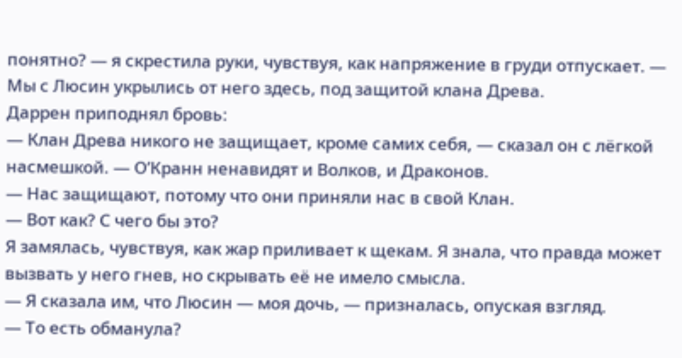понятно? — я скрестила руки, чувствуя, как напряжение в груди отпускает. — Мы с Люсин укрылись от него здесь, под защитой клана Древа.
Даррен приподнял бровь:
— Клан Древа никого не защищает, кроме самих себя, — сказал он с лёгкой насмешкой. — О’Кранн ненавидят и Волков, и Драконов.
— Нас защищают, потому что они приняли нас в свой Клан.
— Вот как? С чего бы это?
Я замялась, чувствуя, как жар приливает к щекам. Я знала, что правда может вызвать у него гнев, но скрывать её не имело смысла.
— Я сказала им, что Люсин — моя дочь, — призналась, опуская взгляд.
— То есть обманула?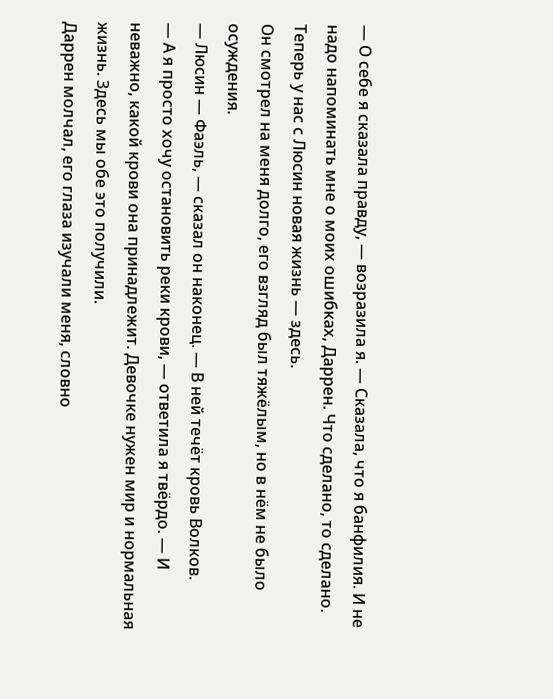— О себе я сказала правду, — возразила я. — Сказала, что я банфилия. И не надо напоминать мне о моих ошибках, Даррен. Что сделано, то сделано. Теперь у нас с Люсин новая жизнь — здесь.
Он смотрел на меня долго, его взгляд был тяжёлым, но в нём не было осуждения.
— Люсин — Фаэль, — сказал он наконец. — В ней течёт кровь Волков.
— А я просто хочу остановить реки крови, — ответила я твёрдо. — И неважно, какой крови она принадлежит. Девочке нужен мир и нормальная жизнь. Здесь мы обе это получили.
Даррен молчал, его глаза изучали меня, словно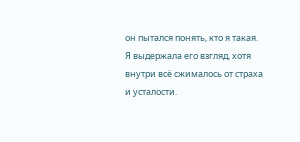он пытался понять, кто я такая. Я выдержала его взгляд, хотя внутри всё сжималось от страха и усталости.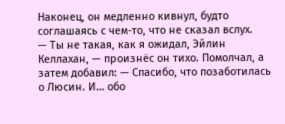Наконец, он медленно кивнул, будто соглашаясь с чем-то, что не сказал вслух.
— Ты не такая, как я ожидал, Эйлин Келлахан, — произнёс он тихо. Помолчал, а затем добавил: — Спасибо, что позаботилась о Люсин. И… обо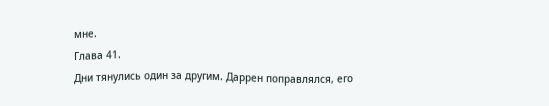мне.
Глава 41.
Дни тянулись один за другим. Даррен поправлялся, его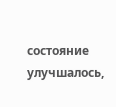состояние улучшалось,